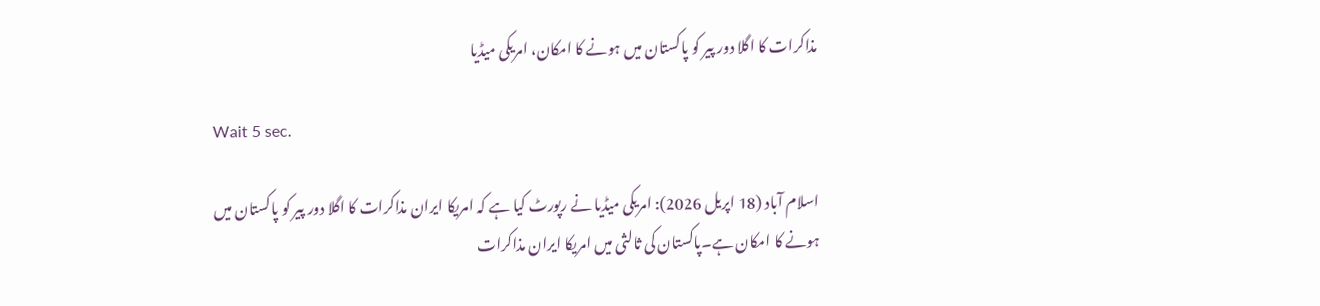مذاکرات کا اگلا دور پیر کو پاکستان میں ہونے کا امکان، امریکی میڈیا

Wait 5 sec.

اسلام آباد (18 اپریل 2026): امریکی میڈیا نے رپورٹ کیا ہے کہ امریکا ایران مذاکرات کا اگلا دور پیر کو پاکستان میں ہونے کا امکان ہے۔پاکستان کی ثالثی میں امریکا ایران مذاکرات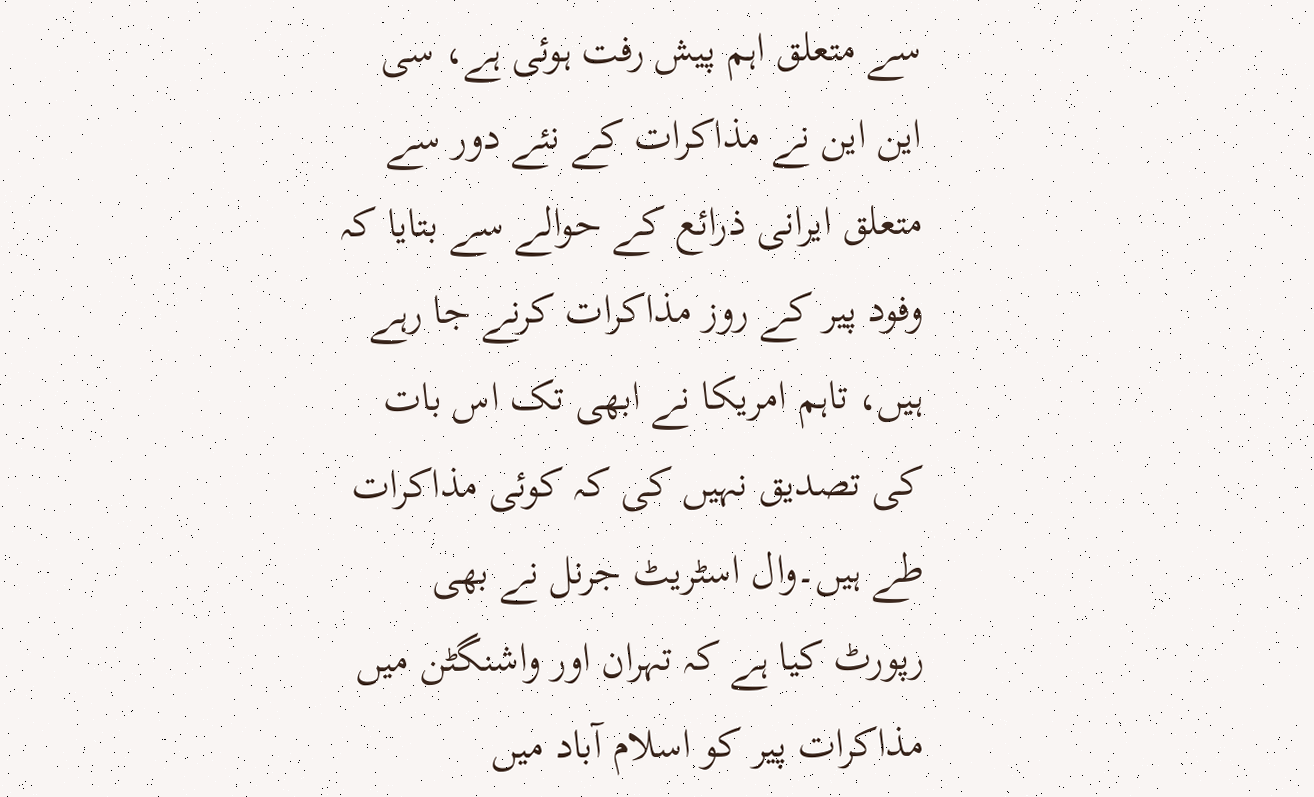سے متعلق اہم پیش رفت ہوئی ہے، سی این این نے مذاکرات کے نئے دور سے متعلق ایرانی ذرائع کے حوالے سے بتایا کہ وفود پیر کے روز مذاکرات کرنے جا رہے ہیں، تاہم امریکا نے ابھی تک اس بات کی تصدیق نہیں کی کہ کوئی مذاکرات طے ہیں۔وال اسٹریٹ جرنل نے بھی رپورٹ کیا ہے کہ تہران اور واشنگٹن میں مذاکرات پیر کو اسلام آباد میں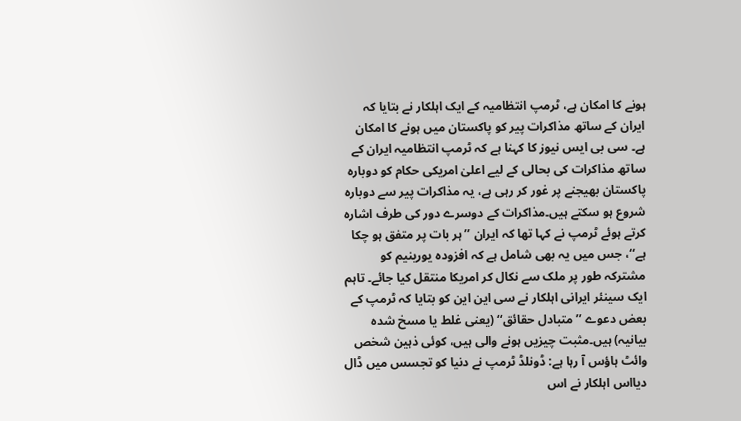ہونے کا امکان ہے، ٹرمپ انتظامیہ کے ایک اہلکار نے بتایا کہ ایران کے ساتھ مذاکرات پیر کو پاکستان میں ہونے کا امکان ہے۔ سی بی ایس نیوز کا کہنا ہے کہ ٹرمپ انتظامیہ ایران کے ساتھ مذاکرات کی بحالی کے لیے اعلیٰ امریکی حکام کو دوبارہ پاکستان بھیجنے پر غور کر رہی ہے، یہ مذاکرات پیر سے دوبارہ شروع ہو سکتے ہیں۔مذاکرات کے دوسرے دور کی طرف اشارہ کرتے ہوئے ٹرمپ نے کہا تھا کہ ایران ’’ہر بات پر متفق ہو چکا ہے‘‘، جس میں یہ بھی شامل ہے کہ افزودہ یورینیم کو مشترکہ طور پر ملک سے نکال کر امریکا منتقل کیا جائے۔ تاہم ایک سینئر ایرانی اہلکار نے سی این این کو بتایا کہ ٹرمپ کے بعض دعوے ’’متبادل حقائق‘‘ (یعنی غلط یا مسخ شدہ بیانیہ) ہیں۔مثبت چیزیں ہونے والی ہیں، کوئی ذہین شخص وائٹ ہاؤس آ رہا ہے: ڈونلڈ ٹرمپ نے دنیا کو تجسس میں ڈال دیااس اہلکار نے اس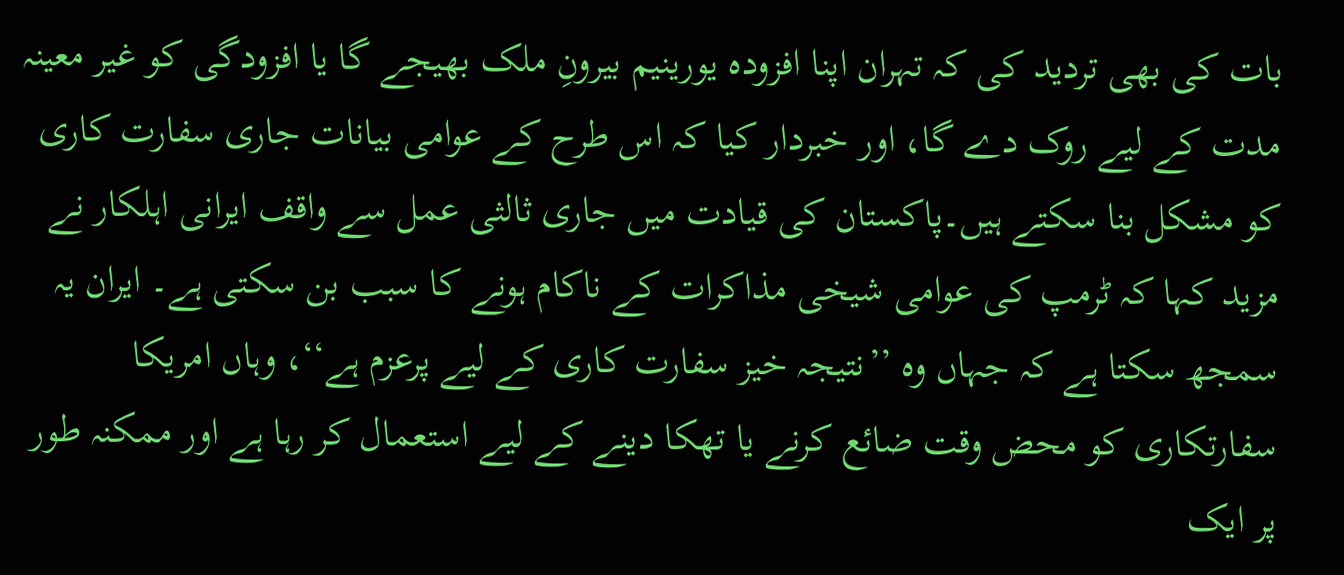بات کی بھی تردید کی کہ تہران اپنا افزودہ یورینیم بیرونِ ملک بھیجے گا یا افزودگی کو غیر معینہ مدت کے لیے روک دے گا، اور خبردار کیا کہ اس طرح کے عوامی بیانات جاری سفارت کاری کو مشکل بنا سکتے ہیں۔پاکستان کی قیادت میں جاری ثالثی عمل سے واقف ایرانی اہلکار نے مزید کہا کہ ٹرمپ کی عوامی شیخی مذاکرات کے ناکام ہونے کا سبب بن سکتی ہے۔ ایران یہ سمجھ سکتا ہے کہ جہاں وہ ’’نتیجہ خیز سفارت کاری کے لیے پرعزم ہے‘‘، وہاں امریکا سفارتکاری کو محض وقت ضائع کرنے یا تھکا دینے کے لیے استعمال کر رہا ہے اور ممکنہ طور پر ایک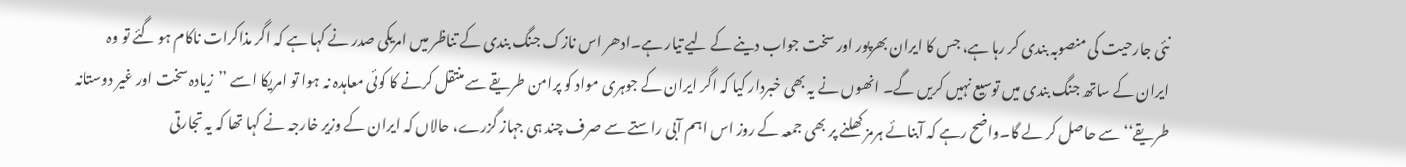نئی جارحیت کی منصوبہ بندی کر رہا ہے، جس کا ایران بھرپور اور سخت جواب دینے کے لیے تیار ہے۔ادھر اس نازک جنگ بندی کے تناظر میں امریکی صدر نے کہا ہے کہ اگر مذاکرات ناکام ہو گئے تو وہ ایران کے ساتھ جنگ بندی میں توسیع نہیں کریں گے۔ انھوں نے یہ بھی خبردار کیا کہ اگر ایران کے جوہری مواد کو پرامن طریقے سے منتقل کرنے کا کوئی معاہدہ نہ ہوا تو امریکا اسے ’’زیادہ سخت اور غیر دوستانہ طریقے‘‘ سے حاصل کر لے گا۔واضح رہے کہ آبنائے ہرمز کھلنے پر بھی جمعہ کے روز اس اہم آبی راستے سے صرف چند ہی جہاز گزرے، حالاں کہ ایران کے وزیر خارجہ نے کہا تھا کہ یہ تجارتی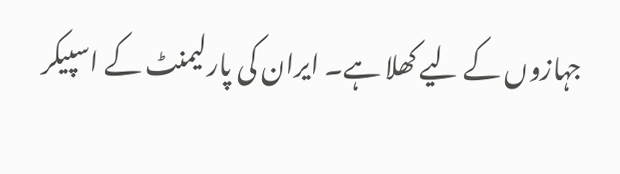جہازوں کے لیے کھلا ہے۔ ایران کی پارلیمنٹ کے اسپیکر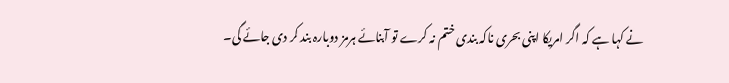نے کہا ہے کہ اگر امریکا اپنی بحری ناکہ بندی ختم نہ کرے تو آبنائے ہرمز دوبارہ بند کر دی جائے گی۔